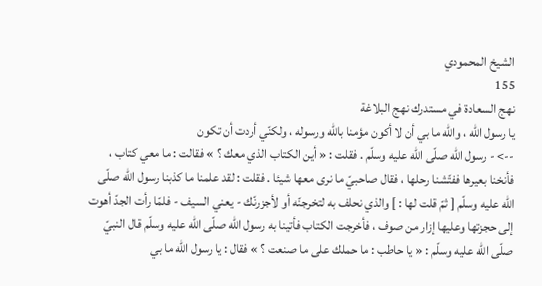الشيخ المحمودي
155
نهج السعادة في مستدرك نهج البلاغة
يا رسول اللّه ، واللّه ما بي أن لا أكون مؤمنا باللّه ورسوله ، ولكنّي أردت أن تكون
--> - رسول اللّه صلّى اللّه عليه وسلّم . فقلت : « أين الكتاب الذي معك ؟ » فقالت : ما معي كتاب ، فأنخنا بعيرها ففتّشنا رحلها ، فقال صاحبيّ ما نرى معها شيئا . فقلت : لقد علمنا ما كذبنا رسول اللّه صلّى اللّه عليه وسلّم [ ثمّ قلت لها : ] والذي نحلف به لتخرجنّه أو لأجزرنّك - يعني السيف - فلمّا رأت الجدّ أهوت إلى حجزتها وعليها إزار من صوف ، فأخرجت الكتاب فأتينا به رسول اللّه صلّى اللّه عليه وسلّم قال النبيّ صلّى اللّه عليه وسلّم : « يا حاطب : ما حملك على ما صنعت ؟ » فقال : يا رسول اللّه ما بي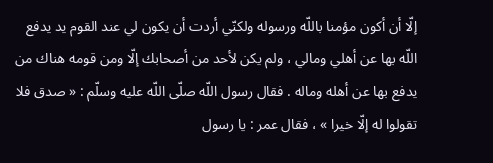إلّا أن أكون مؤمنا باللّه ورسوله ولكنّي أردت أن يكون لي عند القوم يد يدفع اللّه بها عن أهلي ومالي ، ولم يكن لأحد من أصحابك إلّا ومن قومه هناك من يدفع بها عن أهله وماله . فقال رسول اللّه صلّى اللّه عليه وسلّم : « صدق فلا تقولوا له إلّا خيرا » ، فقال عمر : يا رسول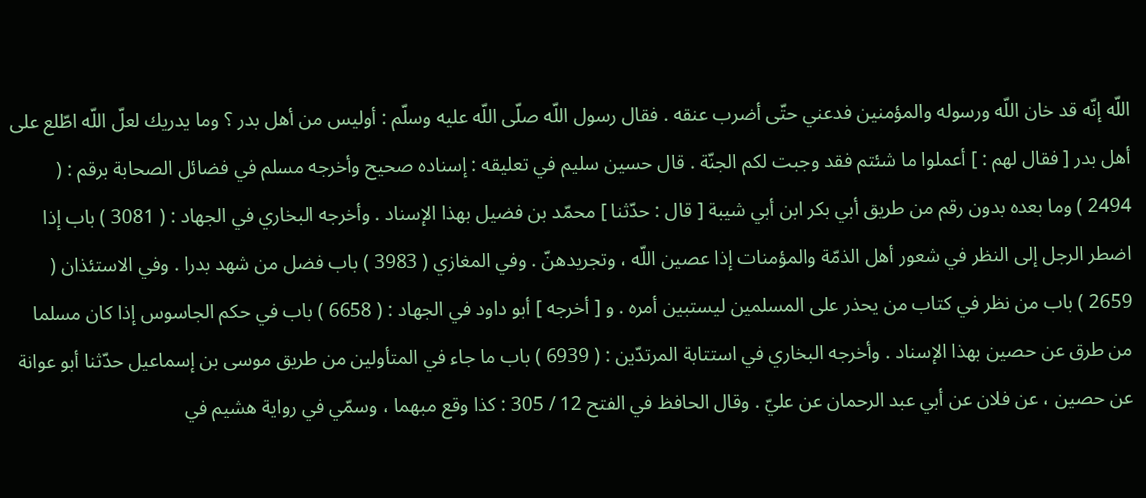اللّه إنّه قد خان اللّه ورسوله والمؤمنين فدعني حتّى أضرب عنقه . فقال رسول اللّه صلّى اللّه عليه وسلّم : أوليس من أهل بدر ؟ وما يدريك لعلّ اللّه اطّلع على أهل بدر [ فقال لهم : ] أعملوا ما شئتم فقد وجبت لكم الجنّة . قال حسين سليم في تعليقه : إسناده صحيح وأخرجه مسلم في فضائل الصحابة برقم : ( 2494 ) وما بعده بدون رقم من طريق أبي بكر ابن أبي شيبة [ قال : حدّثنا ] محمّد بن فضيل بهذا الإسناد . وأخرجه البخاري في الجهاد : ( 3081 ) باب إذا اضطر الرجل إلى النظر في شعور أهل الذمّة والمؤمنات إذا عصين اللّه ، وتجريدهنّ . وفي المغازي ( 3983 ) باب فضل من شهد بدرا . وفي الاستئذان ( 2659 ) باب من نظر في كتاب من يحذر على المسلمين ليستبين أمره . و [ أخرجه ] أبو داود في الجهاد : ( 6658 ) باب في حكم الجاسوس إذا كان مسلما من طرق عن حصين بهذا الإسناد . وأخرجه البخاري في استتابة المرتدّين : ( 6939 ) باب ما جاء في المتأولين من طريق موسى بن إسماعيل حدّثنا أبو عوانة عن حصين ، عن فلان عن أبي عبد الرحمان عن عليّ . وقال الحافظ في الفتح 12 / 305 : كذا وقع مبهما ، وسمّي في رواية هشيم في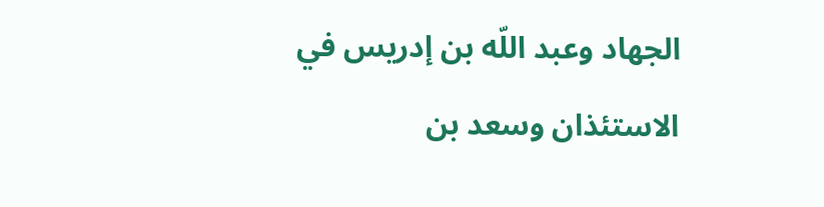الجهاد وعبد اللّه بن إدريس في الاستئذان وسعد بن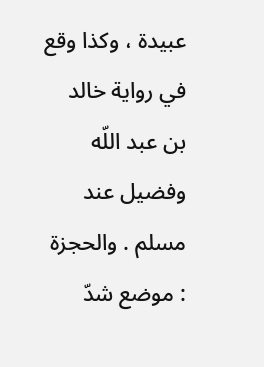عبيدة ، وكذا وقع في رواية خالد بن عبد اللّه وفضيل عند مسلم . والحجزة : موضع شدّ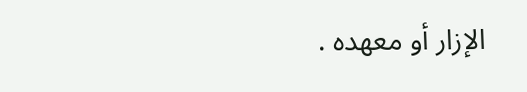الإزار أو معهده .